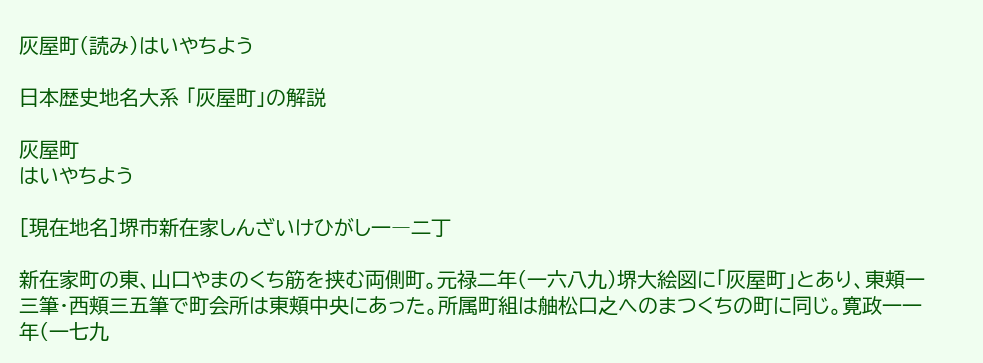灰屋町(読み)はいやちよう

日本歴史地名大系 「灰屋町」の解説

灰屋町
はいやちよう

[現在地名]堺市新在家しんざいけひがし一―二丁

新在家町の東、山口やまのくち筋を挟む両側町。元禄二年(一六八九)堺大絵図に「灰屋町」とあり、東頬一三筆・西頬三五筆で町会所は東頬中央にあった。所属町組は舳松口之へのまつくちの町に同じ。寛政一一年(一七九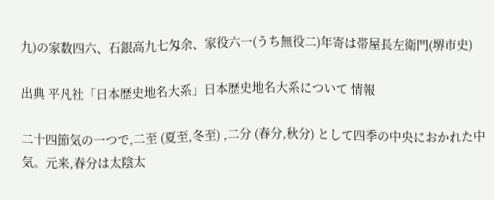九)の家数四六、石銀高九七匁余、家役六一(うち無役二)年寄は帯屋長左衛門(堺市史)

出典 平凡社「日本歴史地名大系」日本歴史地名大系について 情報

二十四節気の一つで,二至 (夏至,冬至) ,二分 (春分,秋分) として四季の中央におかれた中気。元来,春分は太陰太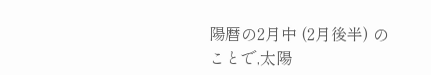陽暦の2月中 (2月後半) のことで,太陽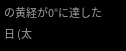の黄経が0°に達した日 (太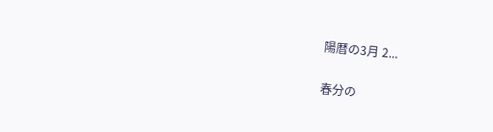陽暦の3月 2...

春分の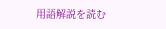用語解説を読む